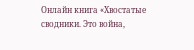Онлайн книга «Хвостатые сводники. Это война,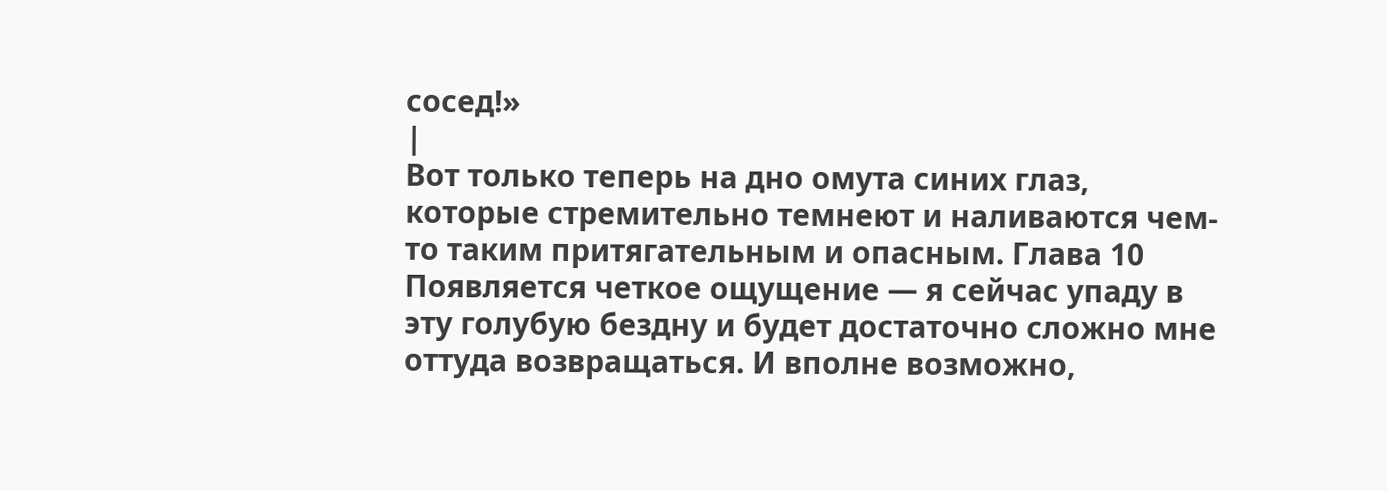сосед!»
|
Вот только теперь на дно омута синих глаз, которые стремительно темнеют и наливаются чем-то таким притягательным и опасным. Глава 10 Появляется четкое ощущение — я сейчас упаду в эту голубую бездну и будет достаточно сложно мне оттуда возвращаться. И вполне возможно,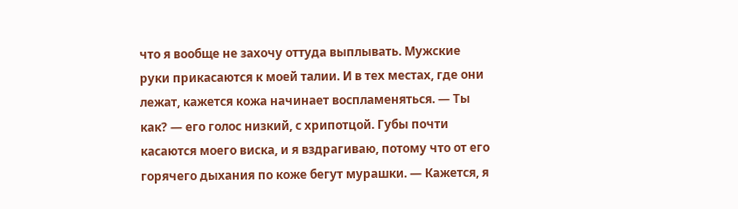что я вообще не захочу оттуда выплывать. Мужские руки прикасаются к моей талии. И в тех местах, где они лежат, кажется кожа начинает воспламеняться. — Ты как? — его голос низкий, с хрипотцой. Губы почти касаются моего виска, и я вздрагиваю, потому что от его горячего дыхания по коже бегут мурашки. — Кажется, я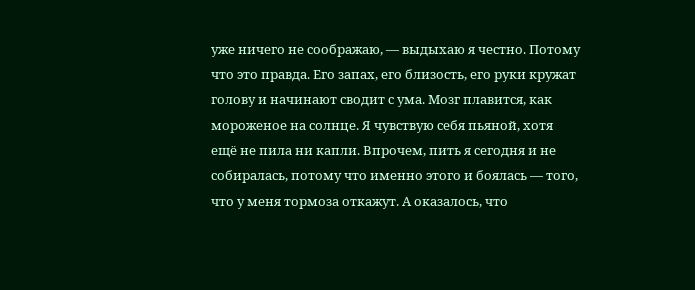уже ничего не соображаю, — выдыхаю я честно. Потому что это правда. Его запах, его близость, его руки кружат голову и начинают сводит с ума. Мозг плавится, как мороженое на солнце. Я чувствую себя пьяной, хотя ещё не пила ни капли. Впрочем, пить я сегодня и не собиралась, потому что именно этого и боялась — того, что у меня тормоза откажут. А оказалось, что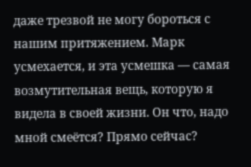даже трезвой не могу бороться с нашим притяжением. Марк усмехается, и эта усмешка — самая возмутительная вещь, которую я видела в своей жизни. Он что, надо мной смеётся? Прямо сейчас?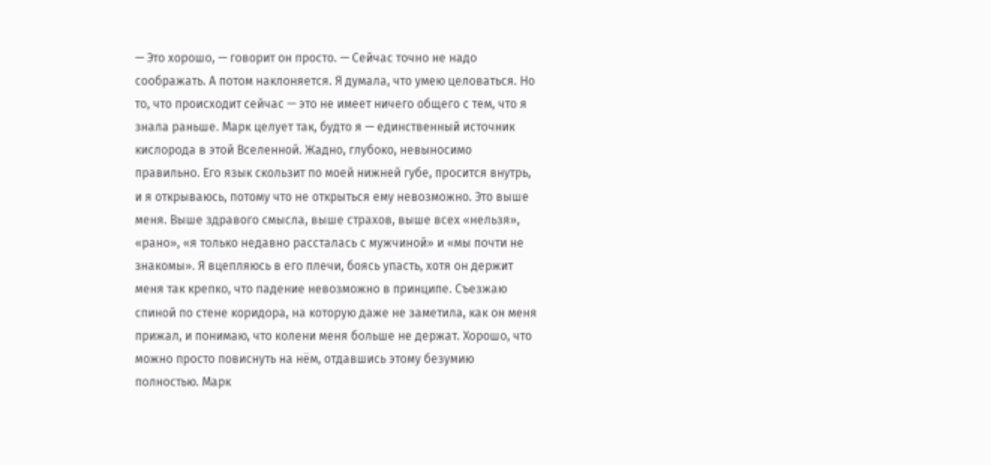— Это хорошо, — говорит он просто. — Сейчас точно не надо соображать. А потом наклоняется. Я думала, что умею целоваться. Но то, что происходит сейчас — это не имеет ничего общего с тем, что я знала раньше. Марк целует так, будто я — единственный источник кислорода в этой Вселенной. Жадно, глубоко, невыносимо правильно. Его язык скользит по моей нижней губе, просится внутрь, и я открываюсь, потому что не открыться ему невозможно. Это выше меня. Выше здравого смысла, выше страхов, выше всех «нельзя», «рано», «я только недавно рассталась с мужчиной» и «мы почти не знакомы». Я вцепляюсь в его плечи, боясь упасть, хотя он держит меня так крепко, что падение невозможно в принципе. Съезжаю спиной по стене коридора, на которую даже не заметила, как он меня прижал, и понимаю, что колени меня больше не держат. Хорошо, что можно просто повиснуть на нём, отдавшись этому безумию полностью. Марк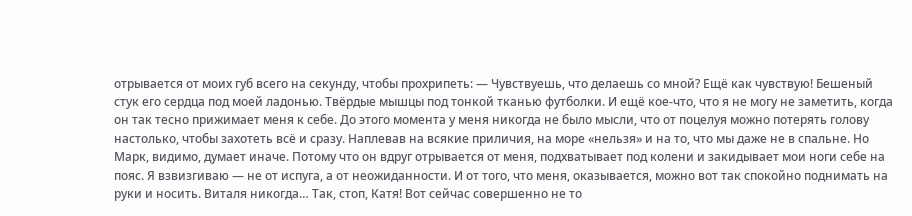отрывается от моих губ всего на секунду, чтобы прохрипеть: — Чувствуешь, что делаешь со мной? Ещё как чувствую! Бешеный стук его сердца под моей ладонью. Твёрдые мышцы под тонкой тканью футболки. И ещё кое-что, что я не могу не заметить, когда он так тесно прижимает меня к себе. До этого момента у меня никогда не было мысли, что от поцелуя можно потерять голову настолько, чтобы захотеть всё и сразу. Наплевав на всякие приличия, на море «нельзя» и на то, что мы даже не в спальне. Но Марк, видимо, думает иначе. Потому что он вдруг отрывается от меня, подхватывает под колени и закидывает мои ноги себе на пояс. Я взвизгиваю — не от испуга, а от неожиданности. И от того, что меня, оказывается, можно вот так спокойно поднимать на руки и носить. Виталя никогда… Так, стоп, Катя! Вот сейчас совершенно не то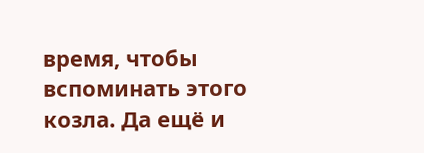время, чтобы вспоминать этого козла. Да ещё и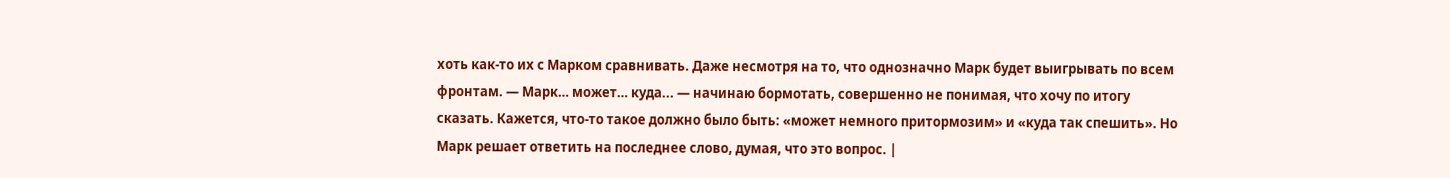хоть как-то их с Марком сравнивать. Даже несмотря на то, что однозначно Марк будет выигрывать по всем фронтам. — Марк… может… куда... — начинаю бормотать, совершенно не понимая, что хочу по итогу сказать. Кажется, что-то такое должно было быть: «может немного притормозим» и «куда так спешить». Но Марк решает ответить на последнее слово, думая, что это вопрос. |